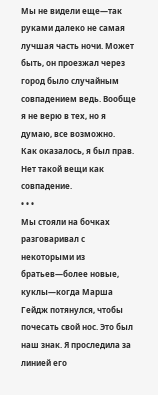Мы не видели еще—так руками далеко не самая лучшая часть ночи. Может быть, он проезжал через город было случайным совпадением ведь. Вообще я не верю в тех, но я думаю, все возможно.
Как оказалось, я был прав.
Нет такой вещи как совпадение.
• • •
Мы стояли на бочках разговаривал с некоторыми из братьев—более новые, куклы—когда Марша Гейдж потянулся, чтобы почесать свой нос. Это был наш знак. Я проследила за линией его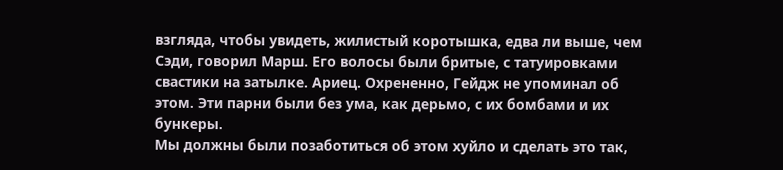взгляда, чтобы увидеть, жилистый коротышка, едва ли выше, чем Сэди, говорил Марш. Его волосы были бритые, с татуировками свастики на затылке. Ариец. Охрененно, Гейдж не упоминал об этом. Эти парни были без ума, как дерьмо, с их бомбами и их бункеры.
Мы должны были позаботиться об этом хуйло и сделать это так,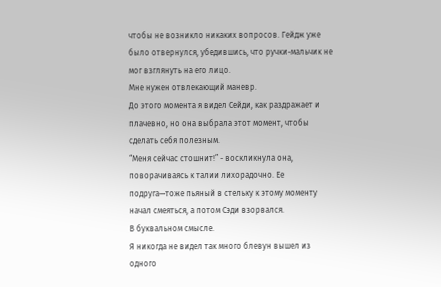чтобы не возникло никаких вопросов. Гейдж уже было отвернулся, убедившись, что ручки-мальчик не мог взглянуть на его лицо.
Мне нужен отвлекающий маневр.
До этого момента я видел Сейди, как раздражает и плачевно, но она выбрала этот момент, чтобы сделать себя полезным.
“Меня сейчас стошнит!” - воскликнула она, поворачиваясь к талии лихорадочно. Ее подруга—тоже пьяный в стельку к этому моменту начал смеяться, а потом Сэди взорвался.
В буквальном смысле.
Я никогда не видел так много блевун вышел из одного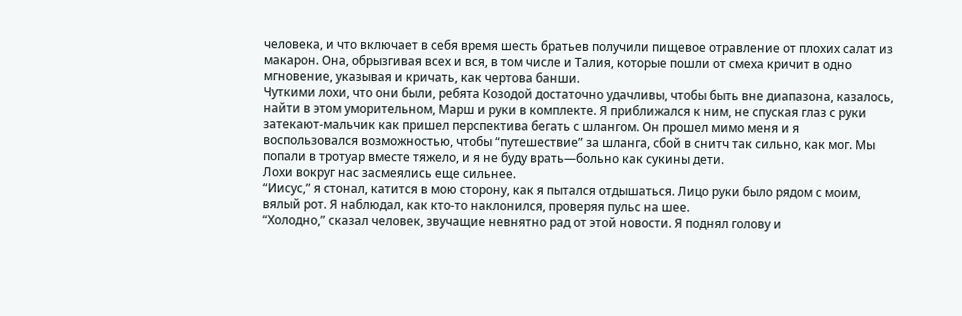человека, и что включает в себя время шесть братьев получили пищевое отравление от плохих салат из макарон. Она, обрызгивая всех и вся, в том числе и Талия, которые пошли от смеха кричит в одно мгновение, указывая и кричать, как чертова банши.
Чуткими лохи, что они были, ребята Козодой достаточно удачливы, чтобы быть вне диапазона, казалось, найти в этом уморительном, Марш и руки в комплекте. Я приближался к ним, не спуская глаз с руки затекают-мальчик как пришел перспектива бегать с шлангом. Он прошел мимо меня и я воспользовался возможностью, чтобы “путешествие” за шланга, сбой в снитч так сильно, как мог. Мы попали в тротуар вместе тяжело, и я не буду врать—больно как сукины дети.
Лохи вокруг нас засмеялись еще сильнее.
“Иисус,” я стонал, катится в мою сторону, как я пытался отдышаться. Лицо руки было рядом с моим, вялый рот. Я наблюдал, как кто-то наклонился, проверяя пульс на шее.
“Холодно,” сказал человек, звучащие невнятно рад от этой новости. Я поднял голову и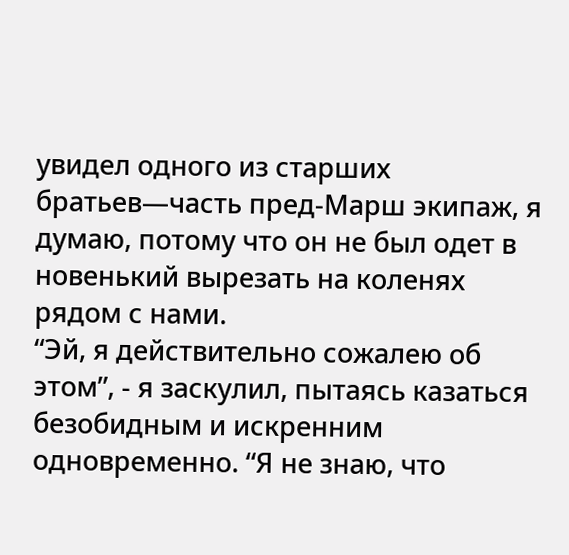увидел одного из старших братьев—часть пред-Марш экипаж, я думаю, потому что он не был одет в новенький вырезать на коленях рядом с нами.
“Эй, я действительно сожалею об этом”, - я заскулил, пытаясь казаться безобидным и искренним одновременно. “Я не знаю, что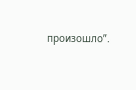произошло”.